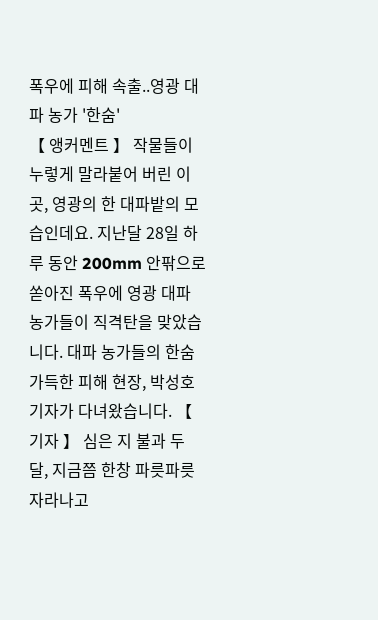폭우에 피해 속출..영광 대파 농가 '한숨'
【 앵커멘트 】 작물들이 누렇게 말라붙어 버린 이곳, 영광의 한 대파밭의 모습인데요. 지난달 28일 하루 동안 200mm 안팎으로 쏟아진 폭우에 영광 대파 농가들이 직격탄을 맞았습니다. 대파 농가들의 한숨 가득한 피해 현장, 박성호 기자가 다녀왔습니다. 【 기자 】 심은 지 불과 두 달, 지금쯤 한창 파릇파릇 자라나고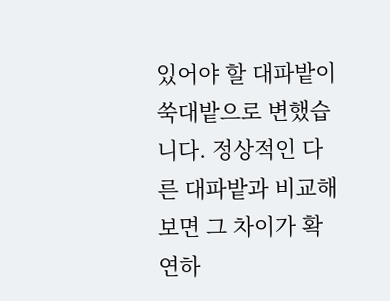있어야 할 대파밭이 쑥대밭으로 변했습니다. 정상적인 다른 대파밭과 비교해보면 그 차이가 확연하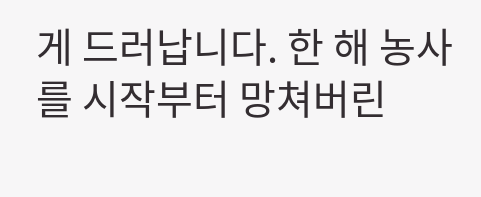게 드러납니다. 한 해 농사를 시작부터 망쳐버린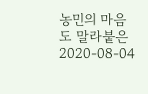농민의 마음도 말라붙은
2020-08-04